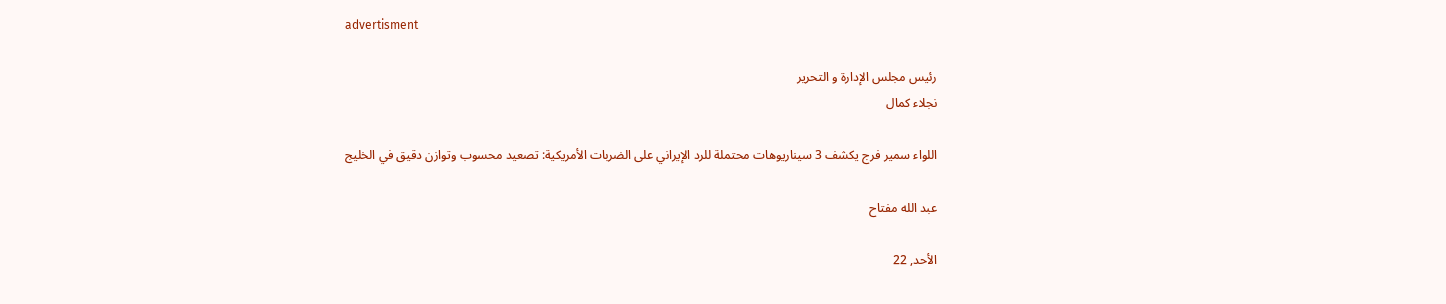advertisment

رئيس مجلس الإدارة و التحرير
نجلاء كمال

اللواء سمير فرج يكشف 3 سيناريوهات محتملة للرد الإيراني على الضربات الأمريكية: تصعيد محسوب وتوازن دقيق في الخليج

عبد الله مفتاح

الأحد, 22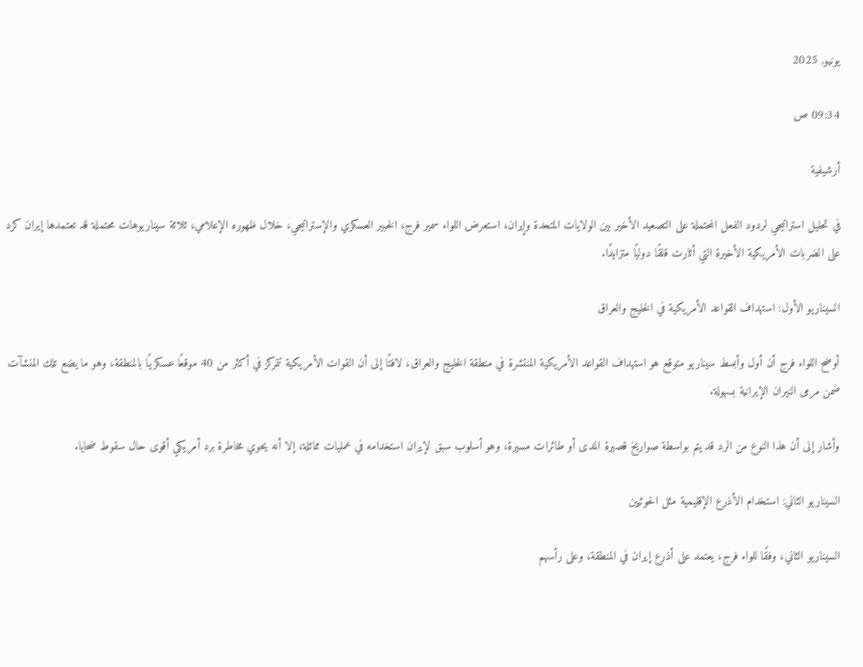يونيو, 2025

09:34 ص

أرشيفية

في تحليل استراتيجي لردود الفعل المحتملة على التصعيد الأخير بين الولايات المتحدة وإيران، استعرض اللواء سمير فرج، الخبير العسكري والإستراتيجي، خلال ظهوره الإعلامي، ثلاثة سيناريوهات محتملة قد تعتمدها إيران كرد على الضربات الأمريكية الأخيرة التي أثارت قلقًا دوليًا متزايدًا.

السيناريو الأول: استهداف القواعد الأمريكية في الخليج والعراق

أوضح اللواء فرج أن أول وأبسط سيناريو متوقع هو استهداف القواعد الأمريكية المنتشرة في منطقة الخليج والعراق، لافتًا إلى أن القوات الأمريكية تتمركز في أكثر من 40 موقعًا عسكريًا بالمنطقة، وهو ما يضع تلك المنشآت ضمن مرمى النيران الإيرانية بسهولة.

وأشار إلى أن هذا النوع من الرد قد يتم بواسطة صواريخ قصيرة المدى أو طائرات مسيرة، وهو أسلوب سبق لإيران استخدامه في عمليات مماثلة، إلا أنه يحوي مخاطرة برد أمريكي أقوى حال سقوط ضحايا.

السيناريو الثاني: استخدام الأذرع الإقليمية مثل الحوثيين

السيناريو الثاني، وفقًا للواء فرج، يعتمد على أذرع إيران في المنطقة، وعلى رأسهم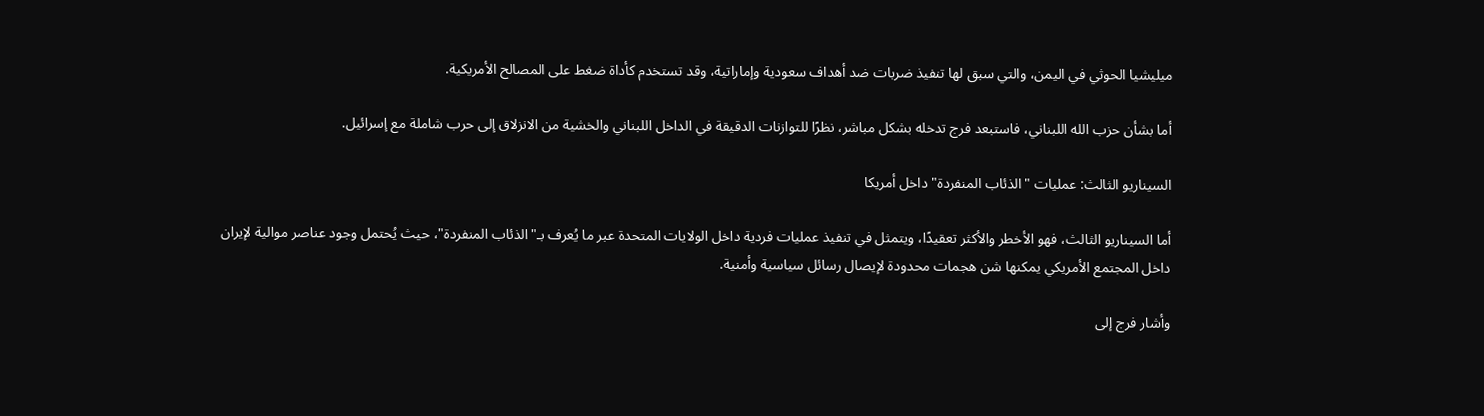ميليشيا الحوثي في اليمن، والتي سبق لها تنفيذ ضربات ضد أهداف سعودية وإماراتية، وقد تستخدم كأداة ضغط على المصالح الأمريكية.

أما بشأن حزب الله اللبناني، فاستبعد فرج تدخله بشكل مباشر، نظرًا للتوازنات الدقيقة في الداخل اللبناني والخشية من الانزلاق إلى حرب شاملة مع إسرائيل.

السيناريو الثالث: عمليات "الذئاب المنفردة" داخل أمريكا

أما السيناريو الثالث، فهو الأخطر والأكثر تعقيدًا، ويتمثل في تنفيذ عمليات فردية داخل الولايات المتحدة عبر ما يُعرف بـ"الذئاب المنفردة"، حيث يُحتمل وجود عناصر موالية لإيران داخل المجتمع الأمريكي يمكنها شن هجمات محدودة لإيصال رسائل سياسية وأمنية.

وأشار فرج إلى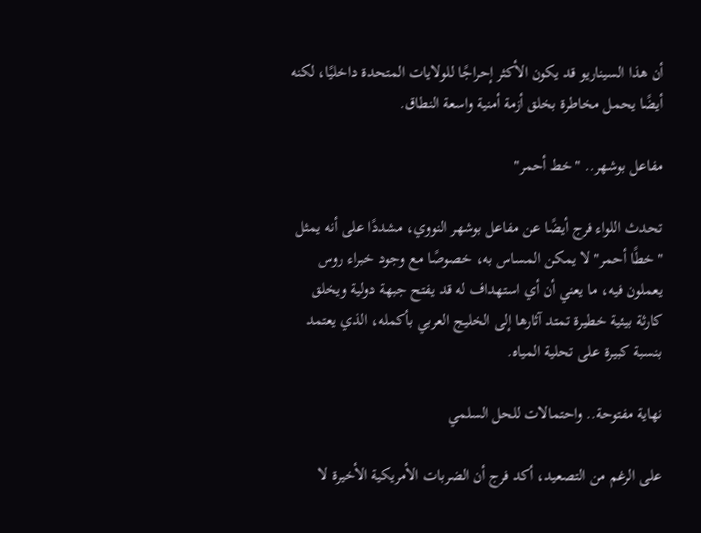أن هذا السيناريو قد يكون الأكثر إحراجًا للولايات المتحدة داخليًا، لكنه أيضًا يحمل مخاطرة بخلق أزمة أمنية واسعة النطاق.

مفاعل بوشهر.. "خط أحمر"

تحدث اللواء فرج أيضًا عن مفاعل بوشهر النووي، مشددًا على أنه يمثل "خطًا أحمر" لا يمكن المساس به، خصوصًا مع وجود خبراء روس يعملون فيه، ما يعني أن أي استهداف له قد يفتح جبهة دولية ويخلق كارثة بيئية خطيرة تمتد آثارها إلى الخليج العربي بأكمله، الذي يعتمد بنسبة كبيرة على تحلية المياه.

نهاية مفتوحة.. واحتمالات للحل السلمي

على الرغم من التصعيد، أكد فرج أن الضربات الأمريكية الأخيرة لا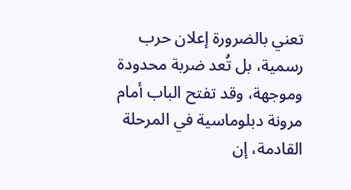تعني بالضرورة إعلان حرب رسمية، بل تُعد ضربة محدودة وموجهة، وقد تفتح الباب أمام مرونة دبلوماسية في المرحلة القادمة، إن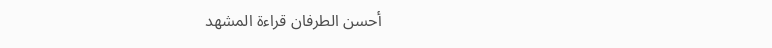أحسن الطرفان قراءة المشهد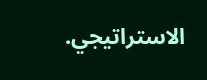الاستراتيجي.